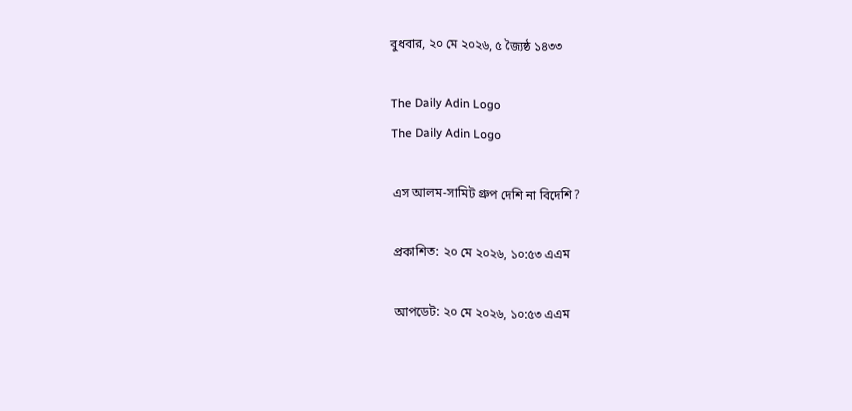বুধবার, ২০ মে ২০২৬, ৫ জ্যৈষ্ঠ ১৪৩৩

The Daily Adin Logo
The Daily Adin Logo

এস আলম-সামিট গ্রুপ দেশি না বিদেশি?

প্রকাশিত: ২০ মে ২০২৬, ১০:৫৩ এএম

আপডেট: ২০ মে ২০২৬, ১০:৫৩ এএম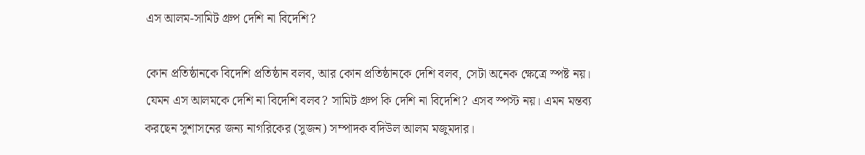এস আলম-সামিট গ্রুপ দেশি না বিদেশি?

কোন প্রতিষ্ঠানকে বিদেশি প্রতিষ্ঠান বলব, আর কোন প্রতিষ্ঠানকে দেশি বলব, সেটা অনেক ক্ষেত্রে স্পষ্ট নয়। যেমন এস আলমকে দেশি না বিদেশি বলব? সামিট গ্রুপ কি দেশি না বিদেশি? এসব স্পস্ট নয়। এমন মন্তব্য করছেন সুশাসনের জন্য নাগরিকের (সুজন) সম্পাদক বদিউল আলম মজুমদার।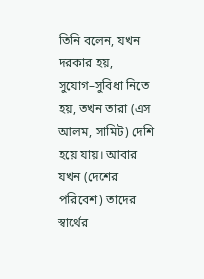তিনি বলেন, যখন দরকার হয়, সুযোগ–সুবিধা নিতে হয়, তখন তারা (এস আলম, সামিট) দেশি হয়ে যায়। আবার যখন (দেশের পরিবেশ) তাদের স্বার্থের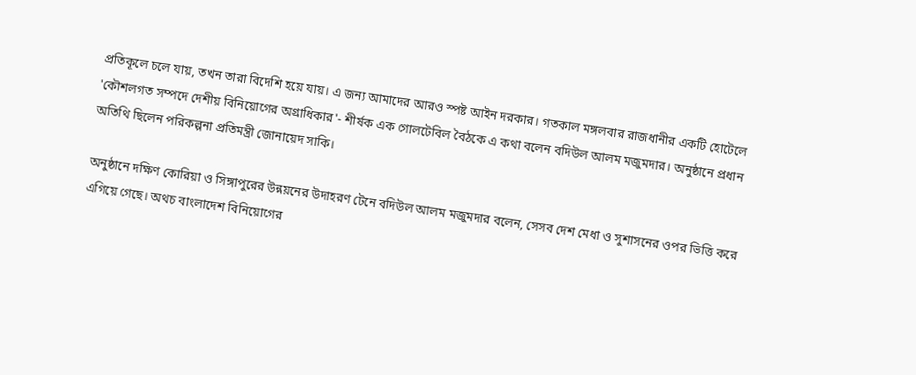প্রতিকূলে চলে যায়, তখন তারা বিদেশি হয়ে যায়। এ জন্য আমাদের আরও স্পষ্ট আইন দরকার। গতকাল মঙ্গলবার রাজধানীর একটি হোটেলে 'কৌশলগত সম্পদে দেশীয় বিনিয়োগের অগ্রাধিকার'- শীর্ষক এক গোলটেবিল বৈঠকে এ কথা বলেন বদিউল আলম মজুমদার। অনুষ্ঠানে প্রধান অতিথি ছিলেন পরিকল্পনা প্রতিমন্ত্রী জোনায়েদ সাকি।

অনুষ্ঠানে দক্ষিণ কোরিয়া ও সিঙ্গাপুরের উন্নয়নের উদাহরণ টেনে বদিউল আলম মজুমদার বলেন, সেসব দেশ মেধা ও সুশাসনের ওপর ভিত্তি করে এগিয়ে গেছে। অথচ বাংলাদেশ বিনিয়োগের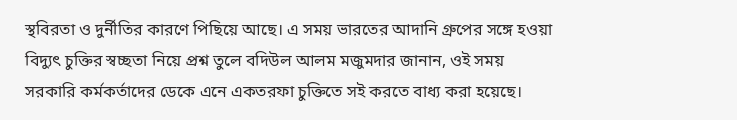স্থবিরতা ও দুর্নীতির কারণে পিছিয়ে আছে। এ সময় ভারতের আদানি গ্রুপের সঙ্গে হওয়া বিদ্যুৎ চুক্তির স্বচ্ছতা নিয়ে প্রশ্ন তুলে বদিউল আলম মজুমদার জানান, ওই সময় সরকারি কর্মকর্তাদের ডেকে এনে একতরফা চুক্তিতে সই করতে বাধ্য করা হয়েছে।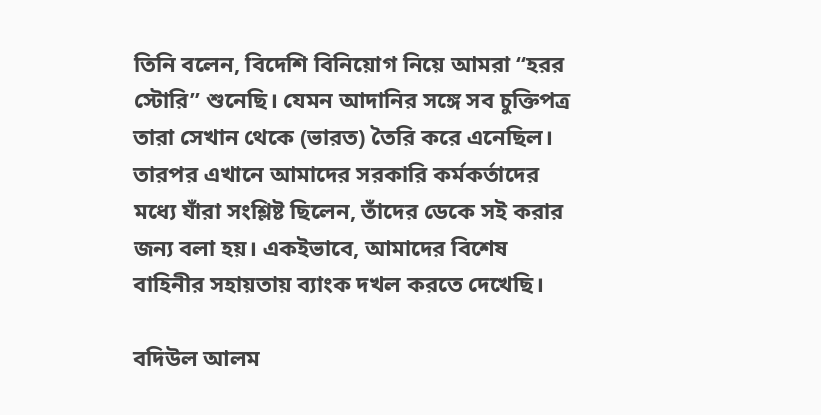তিনি বলেন, বিদেশি বিনিয়োগ নিয়ে আমরা “হরর স্টোরি” শুনেছি। যেমন আদানির সঙ্গে সব চুক্তিপত্র তারা সেখান থেকে (ভারত) তৈরি করে এনেছিল। তারপর এখানে আমাদের সরকারি কর্মকর্তাদের মধ্যে যাঁরা সংশ্লিষ্ট ছিলেন, তাঁদের ডেকে সই করার জন্য বলা হয়। একইভাবে, আমাদের বিশেষ বাহিনীর সহায়তায় ব্যাংক দখল করতে দেখেছি।

বদিউল আলম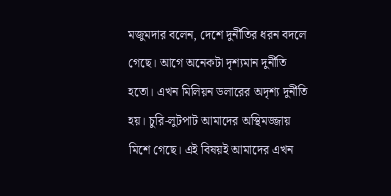মজুমদার বলেন, দেশে দুর্নীতির ধরন বদলে গেছে। আগে অনেকটা দৃশ্যমান দুর্নীতি হতো। এখন মিলিয়ন ডলারের অদৃশ্য দুর্নীতি হয়। চুরি-লুটপাট আমাদের অস্থিমজ্জায় মিশে গেছে। এই বিষয়ই আমাদের এখন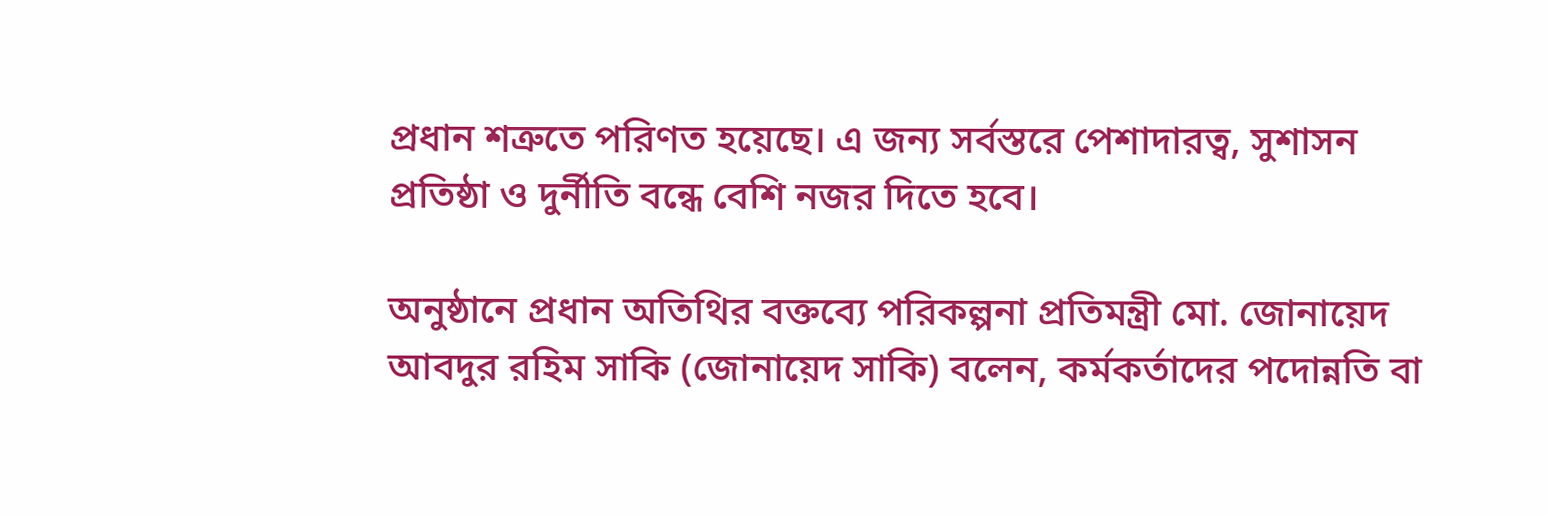প্রধান শত্রুতে পরিণত হয়েছে। এ জন্য সর্বস্তরে পেশাদারত্ব, সুশাসন প্রতিষ্ঠা ও দুর্নীতি বন্ধে বেশি নজর দিতে হবে।

অনুষ্ঠানে প্রধান অতিথির বক্তব্যে পরিকল্পনা প্রতিমন্ত্রী মো. জোনায়েদ আবদুর রহিম সাকি (জোনায়েদ সাকি) বলেন, কর্মকর্তাদের পদোন্নতি বা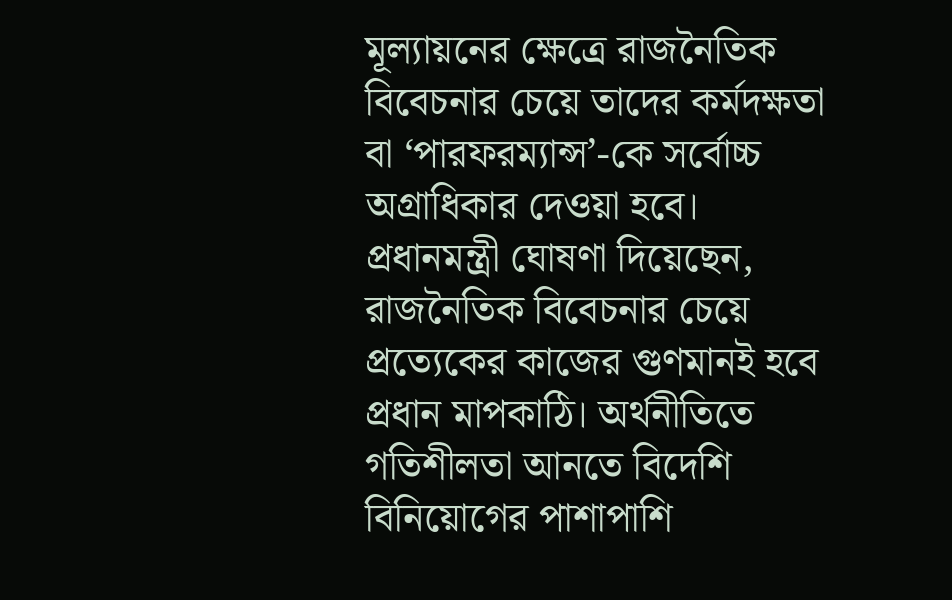মূল্যায়নের ক্ষেত্রে রাজনৈতিক বিবেচনার চেয়ে তাদের কর্মদক্ষতা বা ‘পারফরম্যান্স’-কে সর্বোচ্চ অগ্রাধিকার দেওয়া হবে। প্রধানমন্ত্রী ঘোষণা দিয়েছেন, রাজনৈতিক বিবেচনার চেয়ে প্রত্যেকের কাজের গুণমানই হবে প্রধান মাপকাঠি। অর্থনীতিতে গতিশীলতা আনতে বিদেশি বিনিয়োগের পাশাপাশি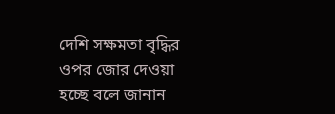দেশি সক্ষমতা বৃদ্ধির ওপর জোর দেওয়া হচ্ছে বলে জানান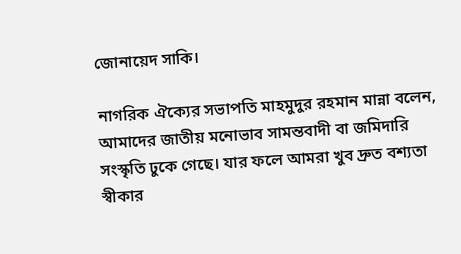জোনায়েদ সাকি।

নাগরিক ঐক্যের সভাপতি মাহমুদুর রহমান মান্না বলেন, আমাদের জাতীয় মনোভাব সামন্তবাদী বা জমিদারি সংস্কৃতি ঢুকে গেছে। যার ফলে আমরা খুব দ্রুত বশ্যতা স্বীকার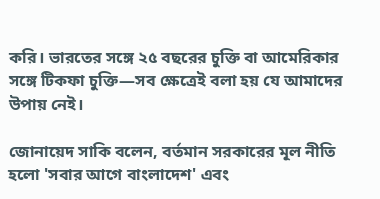করি। ভারতের সঙ্গে ২৫ বছরের চুক্তি বা আমেরিকার সঙ্গে টিকফা চুক্তি—সব ক্ষেত্রেই বলা হয় যে আমাদের উপায় নেই।

জোনায়েদ সাকি বলেন, বর্তমান সরকারের মূল নীতি হলো 'সবার আগে বাংলাদেশ' এবং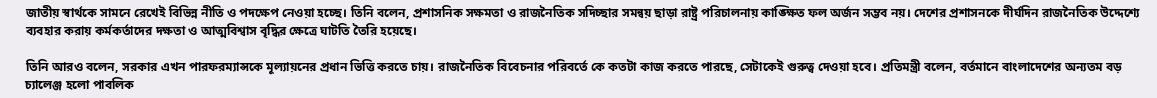জাতীয় স্বার্থকে সামনে রেখেই বিভিন্ন নীতি ও পদক্ষেপ নেওয়া হচ্ছে। তিনি বলেন, প্রশাসনিক সক্ষমতা ও রাজনৈতিক সদিচ্ছার সমন্বয় ছাড়া রাষ্ট্র পরিচালনায় কাঙ্ক্ষিত ফল অর্জন সম্ভব নয়। দেশের প্রশাসনকে দীর্ঘদিন রাজনৈতিক উদ্দেশ্যে ব্যবহার করায় কর্মকর্তাদের দক্ষতা ও আত্মবিশ্বাস বৃদ্ধির ক্ষেত্রে ঘাটতি তৈরি হয়েছে।

তিনি আরও বলেন, সরকার এখন পারফরম্যান্সকে মূল্যায়নের প্রধান ভিত্তি করতে চায়। রাজনৈতিক বিবেচনার পরিবর্তে কে কতটা কাজ করতে পারছে, সেটাকেই গুরুত্ব দেওয়া হবে। প্রতিমন্ত্রী বলেন, বর্তমানে বাংলাদেশের অন্যতম বড় চ্যালেঞ্জ হলো পাবলিক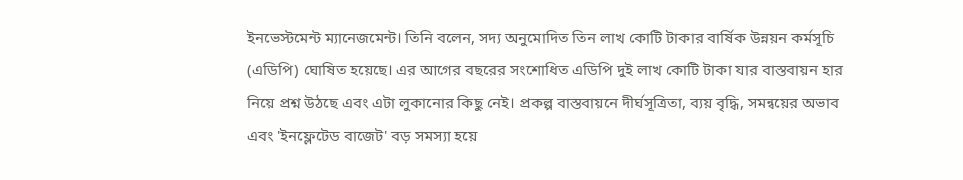ইনভেস্টমেন্ট ম্যানেজমেন্ট। তিনি বলেন, সদ্য অনুমোদিত তিন লাখ কোটি টাকার বার্ষিক উন্নয়ন কর্মসূচি (এডিপি) ঘোষিত হয়েছে। এর আগের বছরের সংশোধিত এডিপি দুই লাখ কোটি টাকা যার বাস্তবায়ন হার নিয়ে প্রশ্ন উঠছে এবং এটা লুকানোর কিছু নেই। প্রকল্প বাস্তবায়নে দীর্ঘসূত্রিতা, ব্যয় বৃদ্ধি, সমন্বয়ের অভাব এবং 'ইনফ্লেটেড বাজেট' বড় সমস্যা হয়ে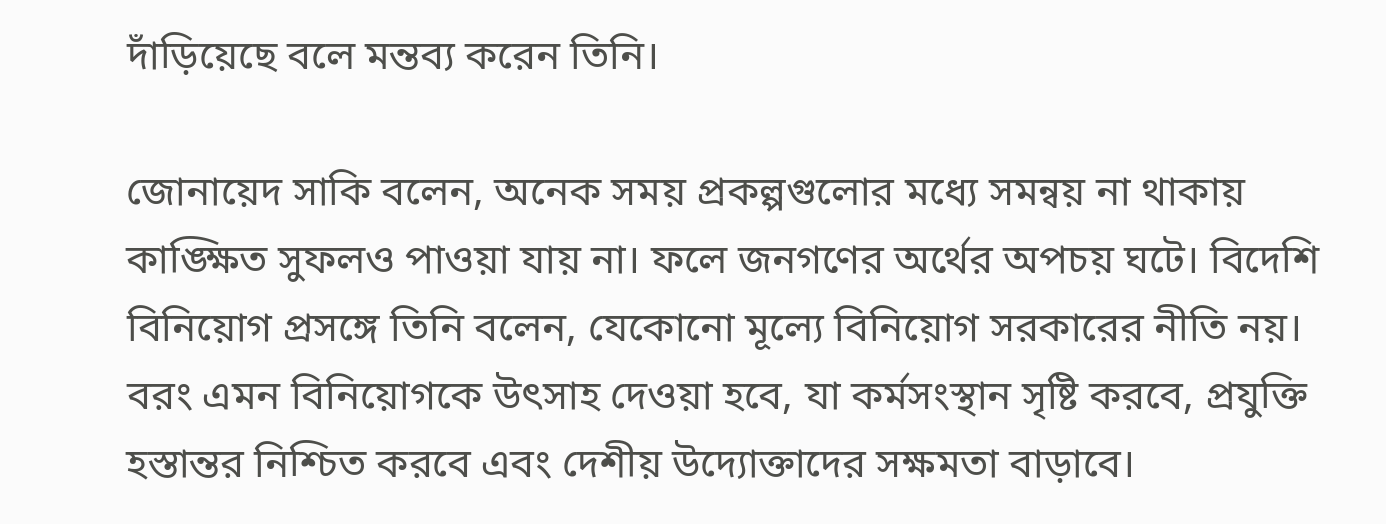দাঁড়িয়েছে বলে মন্তব্য করেন তিনি।

জোনায়েদ সাকি বলেন, অনেক সময় প্রকল্পগুলোর মধ্যে সমন্বয় না থাকায় কাঙ্ক্ষিত সুফলও পাওয়া যায় না। ফলে জনগণের অর্থের অপচয় ঘটে। বিদেশি বিনিয়োগ প্রসঙ্গে তিনি বলেন, যেকোনো মূল্যে বিনিয়োগ সরকারের নীতি নয়। বরং এমন বিনিয়োগকে উৎসাহ দেওয়া হবে, যা কর্মসংস্থান সৃষ্টি করবে, প্রযুক্তি হস্তান্তর নিশ্চিত করবে এবং দেশীয় উদ্যোক্তাদের সক্ষমতা বাড়াবে।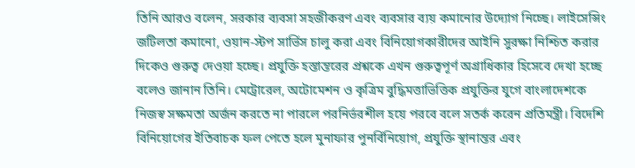তিনি আরও বলেন, সরকার ব্যবসা সহজীকরণ এবং ব্যবসার ব্যয় কমানোর উদ্যোগ নিচ্ছে। লাইসেন্সিং জটিলতা কমানো, ওয়ান-স্টপ সার্ভিস চালু করা এবং বিনিয়োগকারীদের আইনি সুরক্ষা নিশ্চিত করার দিকেও গুরুত্ব দেওয়া হচ্ছে। প্রযুক্তি হস্তান্তরের প্রশ্নকে এখন গুরুত্বপূর্ণ অগ্রাধিকার হিসেবে দেখা হচ্ছে বলেও জানান তিনি। মেট্রোরেল, অটোমেশন ও কৃত্রিম বুদ্ধিমত্তাভিত্তিক প্রযুক্তির যুগে বাংলাদেশকে নিজস্ব সক্ষমতা অর্জন করতে না পারলে পরনির্ভরশীল হয়ে পরবে বলে সতর্ক করেন প্রতিমন্ত্রী। বিদেশি বিনিয়োগের ইতিবাচক ফল পেতে হলে মুনাফার পুনর্বিনিয়োগ, প্রযুক্তি স্থানান্তর এবং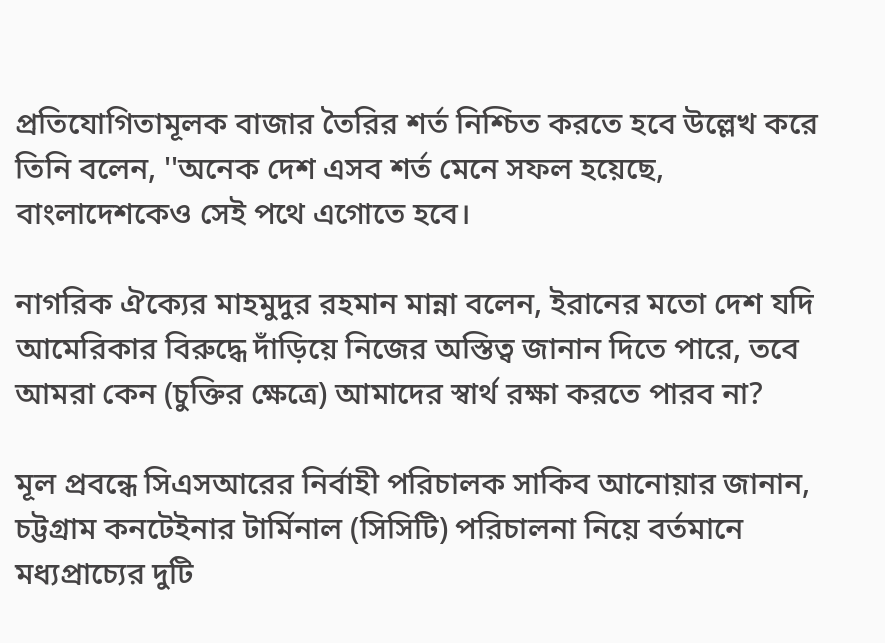প্রতিযোগিতামূলক বাজার তৈরির শর্ত নিশ্চিত করতে হবে উল্লেখ করে তিনি বলেন, ''অনেক দেশ এসব শর্ত মেনে সফল হয়েছে, বাংলাদেশকেও সেই পথে এগোতে হবে।

নাগরিক ঐক্যের মাহমুদুর রহমান মান্না বলেন, ইরানের মতো দেশ যদি আমেরিকার বিরুদ্ধে দাঁড়িয়ে নিজের অস্তিত্ব জানান দিতে পারে, তবে আমরা কেন (চুক্তির ক্ষেত্রে) আমাদের স্বার্থ রক্ষা করতে পারব না?

মূল প্রবন্ধে সিএসআরের নির্বাহী পরিচালক সাকিব আনোয়ার জানান, চট্টগ্রাম কনটেইনার টার্মিনাল (সিসিটি) পরিচালনা নিয়ে বর্তমানে মধ্যপ্রাচ্যের দুটি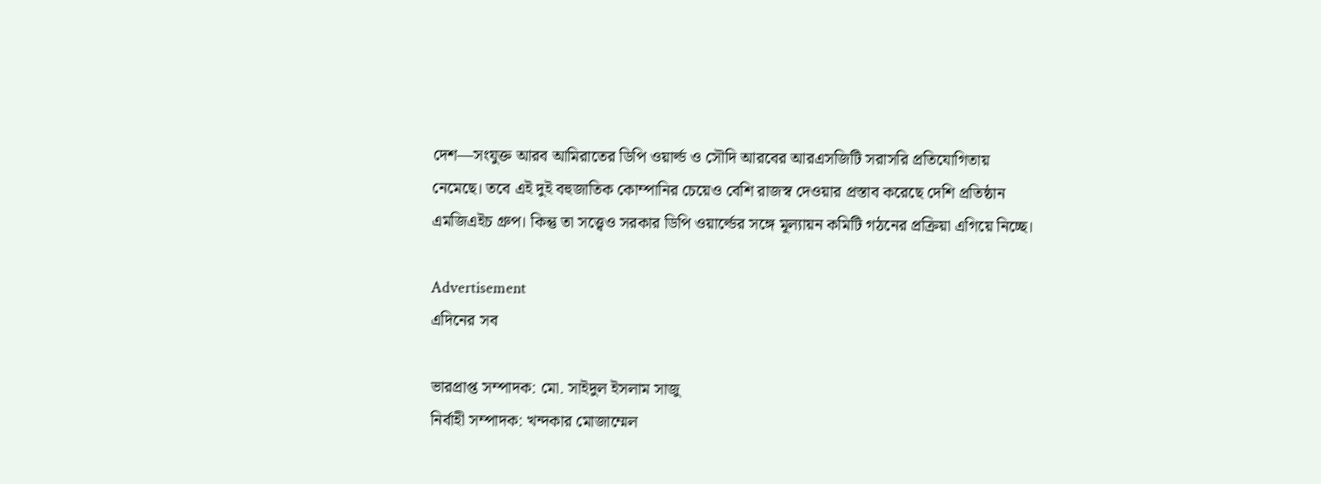দেশ—সংযুক্ত আরব আমিরাতের ডিপি ওয়ার্ল্ড ও সৌদি আরবের আরএসজিটি সরাসরি প্রতিযোগিতায় নেমেছে। তবে এই দুই বহুজাতিক কোম্পানির চেয়েও বেশি রাজস্ব দেওয়ার প্রস্তাব করেছে দেশি প্রতিষ্ঠান এমজিএইচ গ্রুপ। কিন্তু তা সত্ত্বেও সরকার ডিপি ওয়ার্ল্ডের সঙ্গে মূল্যায়ন কমিটি গঠনের প্রক্রিয়া এগিয়ে নিচ্ছে।

Advertisement
এদিনের সব

ভারপ্রাপ্ত সম্পাদক: মো. সাইদুল ইসলাম সাজু
নির্বাহী সম্পাদক: খন্দকার মোজাম্মেল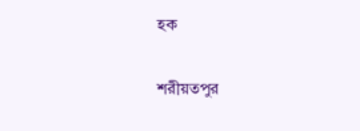হক

শরীয়তপুর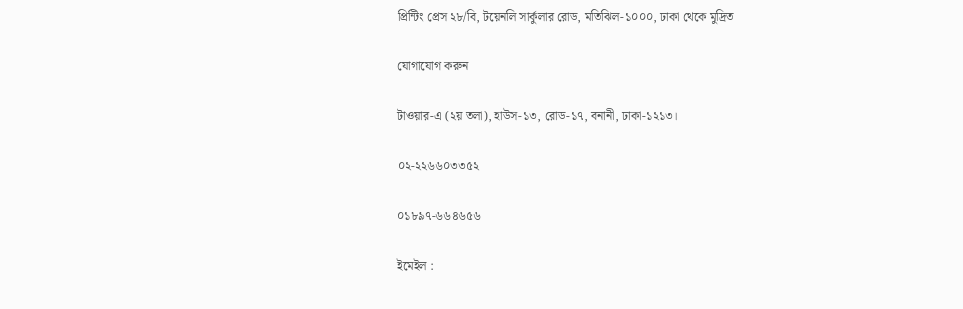প্রিন্টিং প্রেস ২৮/বি, টয়েনলি সার্কুলার রোড, মতিঝিল-১০০০, ঢাকা থেকে মুদ্রিত

যোগাযোগ করুন

টাওয়ার-এ (২য় তলা), হাউস-১৩, রোড-১৭, বনানী, ঢাকা-১২১৩।

০২-২২৬৬০৩৩৫২

০১৮৯৭-৬৬৪৬৫৬

ইমেইল :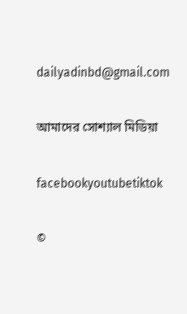dailyadinbd@gmail.com

আমাদের সোশ্যাল মিডিয়া

facebookyoutubetiktok

©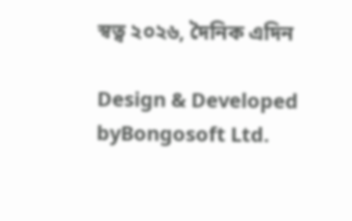স্বত্ব ২০২৬, দৈনিক এদিন

Design & Developed byBongosoft Ltd.